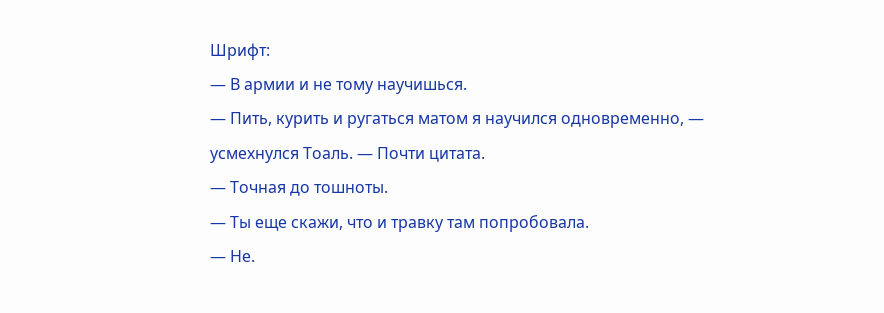Шрифт:
— В армии и не тому научишься.
— Пить, курить и ругаться матом я научился одновременно, — усмехнулся Тоаль. — Почти цитата.
— Точная до тошноты.
— Ты еще скажи, что и травку там попробовала.
— Не.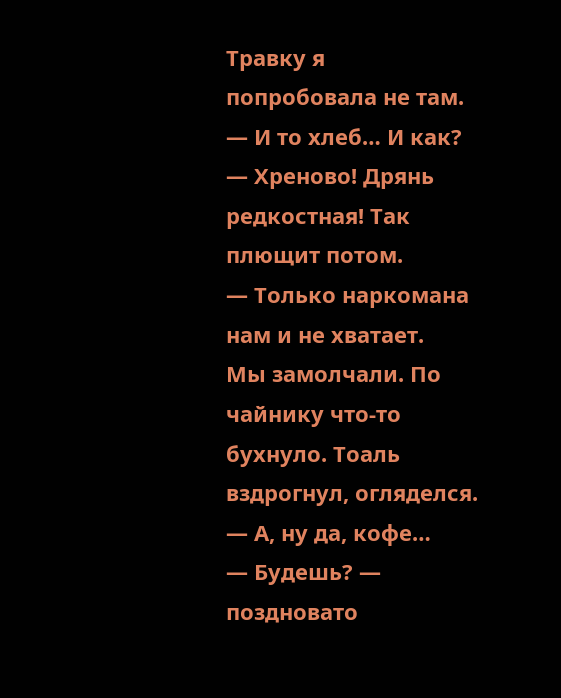Травку я попробовала не там.
— И то хлеб… И как?
— Хреново! Дрянь редкостная! Так плющит потом.
— Только наркомана нам и не хватает.
Мы замолчали. По чайнику что-то бухнуло. Тоаль вздрогнул, огляделся.
— А, ну да, кофе…
— Будешь? — поздновато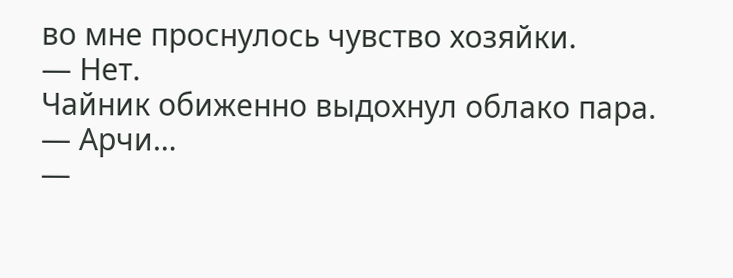во мне проснулось чувство хозяйки.
— Нет.
Чайник обиженно выдохнул облако пара.
— Арчи…
—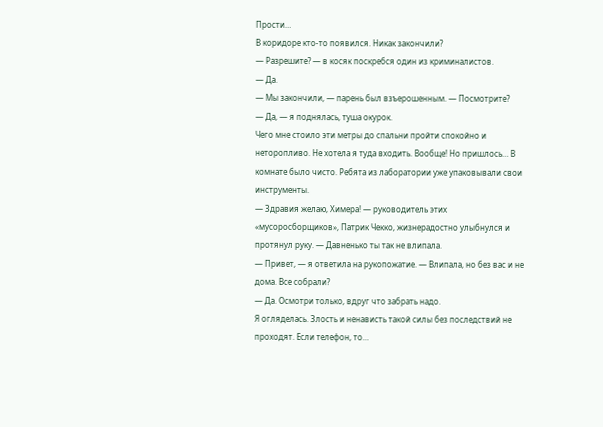Прости…
В коридоре кто-то появился. Никак закончили?
— Разрешите? — в косяк поскребся один из криминалистов.
— Да.
— Мы закончили, — парень был взъерошенным. — Посмотрите?
— Да, — я поднялась, туша окурок.
Чего мне стоило эти метры до спальни пройти спокойно и неторопливо. Не хотела я туда входить. Вообще! Но пришлось… В комнате было чисто. Ребята из лаборатории уже упаковывали свои инструменты.
— Здравия желаю, Химера! — руководитель этих «мусоросборщиков», Патрик Чекко, жизнерадостно улыбнулся и протянул руку. — Давненько ты так не влипала.
— Привет, — я ответила на рукопожатие. — Влипала, но без вас и не дома. Все собрали?
— Да. Осмотри только, вдруг что забрать надо.
Я огляделась. Злость и ненависть такой силы без последствий не проходят. Если телефон, то…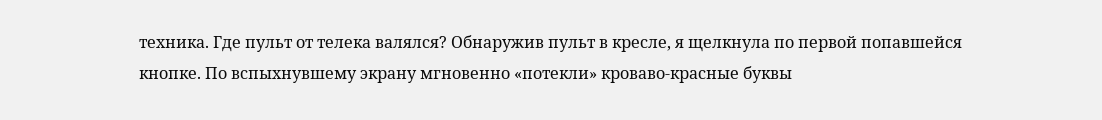техника. Где пульт от телека валялся? Обнаружив пульт в кресле, я щелкнула по первой попавшейся кнопке. По вспыхнувшему экрану мгновенно «потекли» кроваво-красные буквы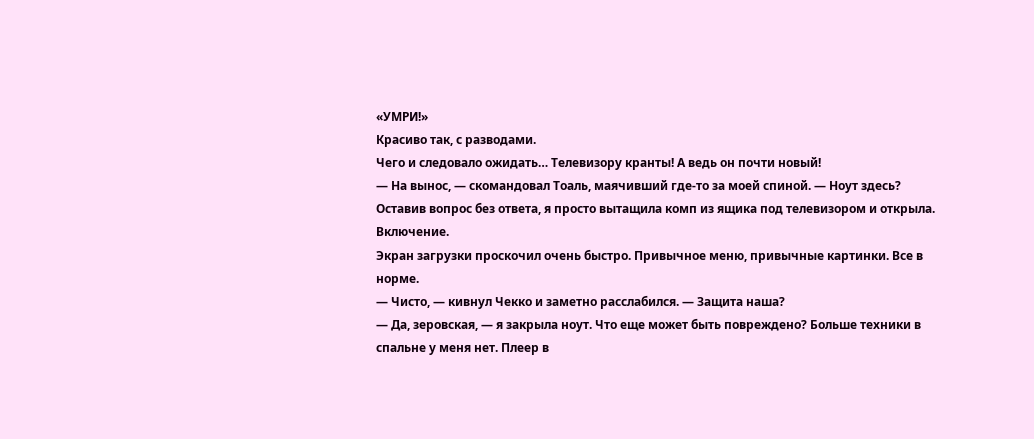«УМРИ!»
Красиво так, с разводами.
Чего и следовало ожидать… Телевизору кранты! А ведь он почти новый!
— На вынос, — скомандовал Тоаль, маячивший где-то за моей спиной. — Ноут здесь?
Оставив вопрос без ответа, я просто вытащила комп из ящика под телевизором и открыла.
Включение.
Экран загрузки проскочил очень быстро. Привычное меню, привычные картинки. Все в норме.
— Чисто, — кивнул Чекко и заметно расслабился. — Защита наша?
— Да, зеровская, — я закрыла ноут. Что еще может быть повреждено? Больше техники в спальне у меня нет. Плеер в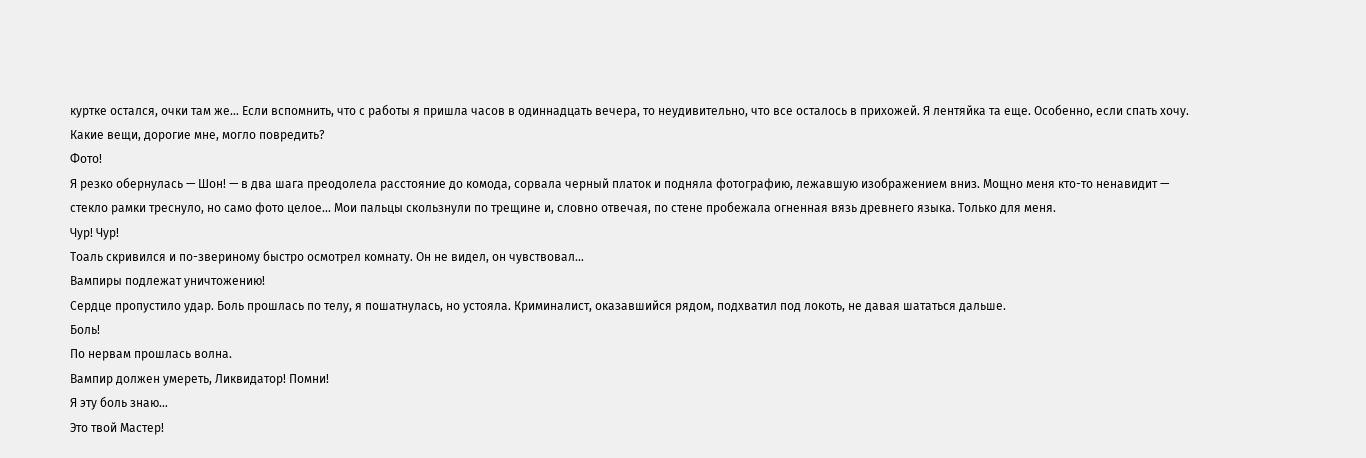куртке остался, очки там же… Если вспомнить, что с работы я пришла часов в одиннадцать вечера, то неудивительно, что все осталось в прихожей. Я лентяйка та еще. Особенно, если спать хочу.
Какие вещи, дорогие мне, могло повредить?
Фото!
Я резко обернулась — Шон! — в два шага преодолела расстояние до комода, сорвала черный платок и подняла фотографию, лежавшую изображением вниз. Мощно меня кто-то ненавидит — стекло рамки треснуло, но само фото целое… Мои пальцы скользнули по трещине и, словно отвечая, по стене пробежала огненная вязь древнего языка. Только для меня.
Чур! Чур!
Тоаль скривился и по-звериному быстро осмотрел комнату. Он не видел, он чувствовал…
Вампиры подлежат уничтожению!
Сердце пропустило удар. Боль прошлась по телу, я пошатнулась, но устояла. Криминалист, оказавшийся рядом, подхватил под локоть, не давая шататься дальше.
Боль!
По нервам прошлась волна.
Вампир должен умереть, Ликвидатор! Помни!
Я эту боль знаю…
Это твой Мастер!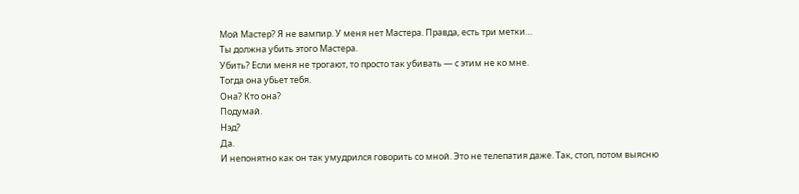Мой Мастер? Я не вампир. У меня нет Мастера. Правда, есть три метки…
Ты должна убить этого Мастера.
Убить? Если меня не трогают, то просто так убивать — с этим не ко мне.
Тогда она убьет тебя.
Она? Кто она?
Подумай.
Нэд?
Да.
И непонятно как он так умудрился говорить со мной. Это не телепатия даже. Так, стоп, потом выясню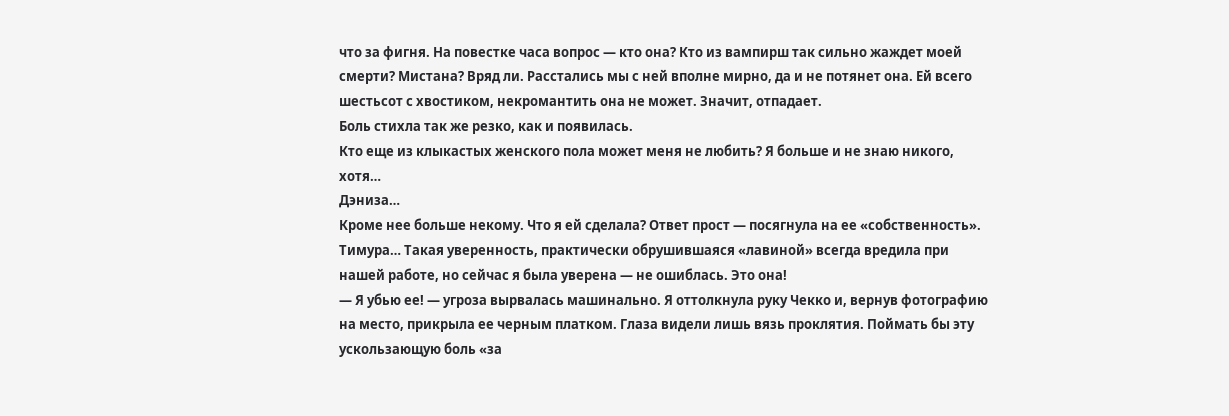что за фигня. На повестке часа вопрос — кто она? Кто из вампирш так сильно жаждет моей смерти? Мистана? Вряд ли. Расстались мы с ней вполне мирно, да и не потянет она. Ей всего шестьсот с хвостиком, некромантить она не может. Значит, отпадает.
Боль стихла так же резко, как и появилась.
Кто еще из клыкастых женского пола может меня не любить? Я больше и не знаю никого, хотя…
Дэниза…
Кроме нее больше некому. Что я ей сделала? Ответ прост — посягнула на ее «собственность». Тимура… Такая уверенность, практически обрушившаяся «лавиной» всегда вредила при нашей работе, но сейчас я была уверена — не ошиблась. Это она!
— Я убью ее! — угроза вырвалась машинально. Я оттолкнула руку Чекко и, вернув фотографию на место, прикрыла ее черным платком. Глаза видели лишь вязь проклятия. Поймать бы эту ускользающую боль «за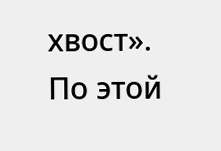хвост». По этой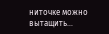ниточке можно вытащить…